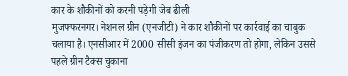कार के शौकीनों को करनी पड़ेगी जेब ढीली
मुजफ्फरनगर। नेशनल ग्रीन (एनजीटी) ने कार शौकीनों पर कार्रवाई का चाबुक चलाया है। एनसीआर में 2000 सीसी इंजन का पंजीकरण तो होगा, लेकिन उससे पहले ग्रीन टैक्स चुकाना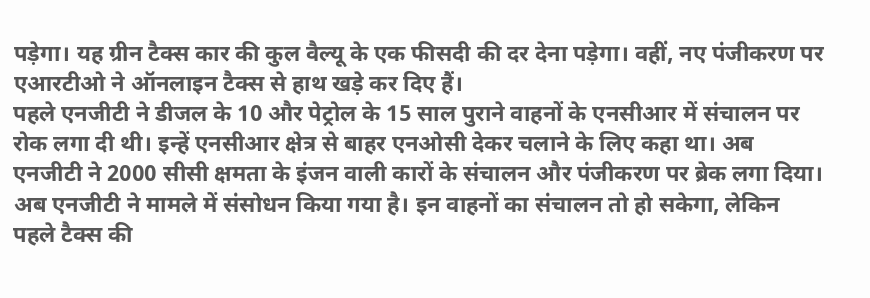पड़ेगा। यह ग्रीन टैक्स कार की कुल वैल्यू के एक फीसदी की दर देना पड़ेगा। वहीं, नए पंजीकरण पर एआरटीओ ने ऑनलाइन टैक्स से हाथ खड़े कर दिए हैं।
पहले एनजीटी ने डीजल के 10 और पेट्रोल के 15 साल पुराने वाहनों के एनसीआर में संचालन पर रोक लगा दी थी। इन्हें एनसीआर क्षेत्र से बाहर एनओसी देकर चलाने के लिए कहा था। अब एनजीटी ने 2000 सीसी क्षमता के इंजन वाली कारों के संचालन और पंजीकरण पर ब्रेक लगा दिया। अब एनजीटी ने मामले में संसोधन किया गया है। इन वाहनों का संचालन तो हो सकेगा, लेकिन पहले टैक्स की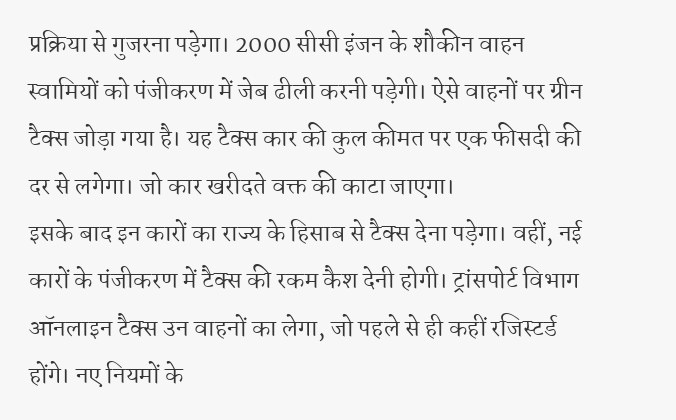प्रक्रिया से गुजरना पड़ेगा। 2000 सीसी इंजन के शौकीन वाहन स्वामियों को पंजीकरण में जेब ढीली करनी पड़ेगी। ऐसे वाहनों पर ग्रीन टैक्स जोड़ा गया है। यह टैक्स कार की कुल कीमत पर एक फीसदी की दर से लगेगा। जो कार खरीदते वक्त की काटा जाएगा।
इसके बाद इन कारों का राज्य के हिसाब से टैक्स देना पड़ेगा। वहीं, नई कारों के पंजीकरण में टैक्स की रकम कैश देनी होगी। ट्रांसपोर्ट विभाग ऑनलाइन टैक्स उन वाहनों का लेगा, जो पहले से ही कहीं रजिस्टर्ड होंगे। नए नियमों के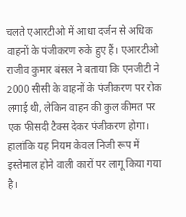चलते एआरटीओ में आधा दर्जन से अधिक वाहनों के पंजीकरण रुके हुए हैं। एआरटीओ राजीव कुमार बंसल ने बताया कि एनजीटी ने 2000 सीसी के वाहनों के पंजीकरण पर रोक लगाई थी, लेकिन वाहन की कुल कीमत पर एक फीसदी टैक्स देकर पंजीकरण होगा। हालांकि यह नियम केवल निजी रूप में इस्तेमाल होने वाली कारों पर लागू किया गया है।